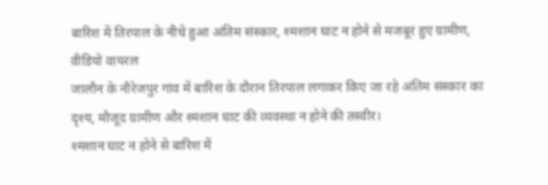बारिश में तिरपाल के नीचे हुआ अंतिम संस्कार, श्मशान घाट न होने से मजबूर हुए ग्रामीण, वीडियो वायरल
जालौन के नौरेजपुर गांव में बारिश के दौरान तिरपाल लगाकर किए जा रहे अंतिम संस्कार का दृश्य, मौजूद ग्रामीण और श्मशान घाट की व्यवस्था न होने की तस्वीर।
श्मशान घाट न होने से बारिश में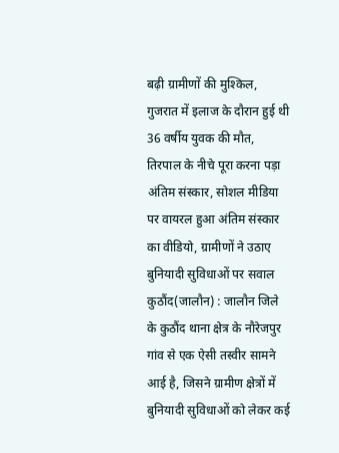बढ़ी ग्रामीणों की मुश्किल, गुजरात में इलाज के दौरान हुई थी 36 वर्षीय युवक की मौत, तिरपाल के नीचे पूरा करना पड़ा अंतिम संस्कार, सोशल मीडिया पर वायरल हुआ अंतिम संस्कार का वीडियो, ग्रामीणों ने उठाए बुनियादी सुविधाओं पर सवाल
कुठौंद(जालौन) : जालौन जिले के कुठौंद थाना क्षेत्र के नौरेजपुर गांव से एक ऐसी तस्वीर सामने आई है, जिसने ग्रामीण क्षेत्रों में बुनियादी सुविधाओं को लेकर कई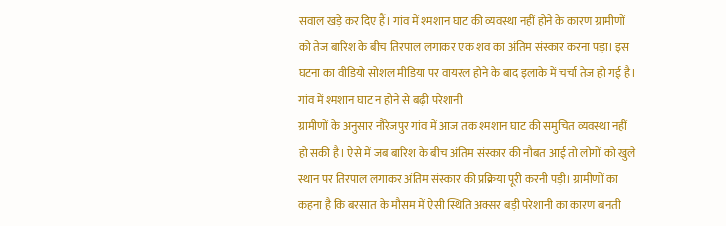सवाल खड़े कर दिए हैं। गांव में श्मशान घाट की व्यवस्था नहीं होने के कारण ग्रामीणों को तेज बारिश के बीच तिरपाल लगाकर एक शव का अंतिम संस्कार करना पड़ा। इस घटना का वीडियो सोशल मीडिया पर वायरल होने के बाद इलाके में चर्चा तेज हो गई है।
गांव में श्मशान घाट न होने से बढ़ी परेशानी
ग्रामीणों के अनुसार नौरेजपुर गांव में आज तक श्मशान घाट की समुचित व्यवस्था नहीं हो सकी है। ऐसे में जब बारिश के बीच अंतिम संस्कार की नौबत आई तो लोगों को खुले स्थान पर तिरपाल लगाकर अंतिम संस्कार की प्रक्रिया पूरी करनी पड़ी। ग्रामीणों का कहना है कि बरसात के मौसम में ऐसी स्थिति अक्सर बड़ी परेशानी का कारण बनती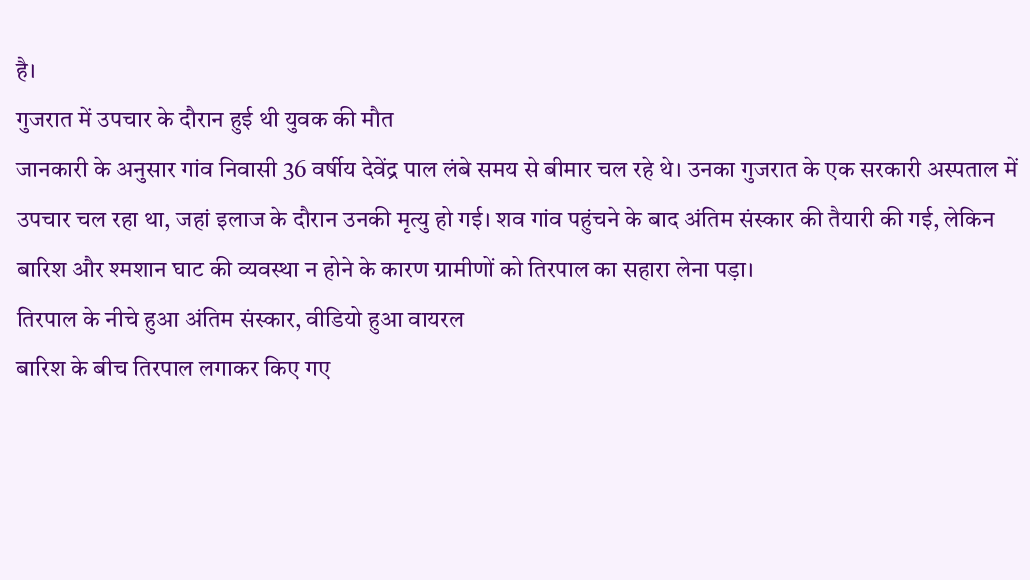है।
गुजरात में उपचार के दौरान हुई थी युवक की मौत
जानकारी के अनुसार गांव निवासी 36 वर्षीय देवेंद्र पाल लंबे समय से बीमार चल रहे थे। उनका गुजरात के एक सरकारी अस्पताल में उपचार चल रहा था, जहां इलाज के दौरान उनकी मृत्यु हो गई। शव गांव पहुंचने के बाद अंतिम संस्कार की तैयारी की गई, लेकिन बारिश और श्मशान घाट की व्यवस्था न होने के कारण ग्रामीणों को तिरपाल का सहारा लेना पड़ा।
तिरपाल के नीचे हुआ अंतिम संस्कार, वीडियो हुआ वायरल
बारिश के बीच तिरपाल लगाकर किए गए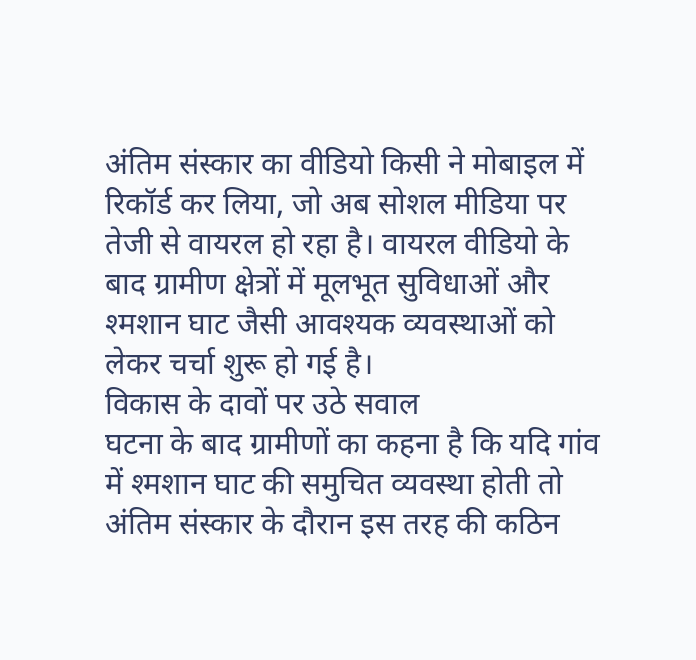अंतिम संस्कार का वीडियो किसी ने मोबाइल में रिकॉर्ड कर लिया, जो अब सोशल मीडिया पर तेजी से वायरल हो रहा है। वायरल वीडियो के बाद ग्रामीण क्षेत्रों में मूलभूत सुविधाओं और श्मशान घाट जैसी आवश्यक व्यवस्थाओं को लेकर चर्चा शुरू हो गई है।
विकास के दावों पर उठे सवाल
घटना के बाद ग्रामीणों का कहना है कि यदि गांव में श्मशान घाट की समुचित व्यवस्था होती तो अंतिम संस्कार के दौरान इस तरह की कठिन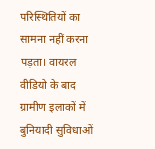परिस्थितियों का सामना नहीं करना पड़ता। वायरल वीडियो के बाद ग्रामीण इलाकों में बुनियादी सुविधाओं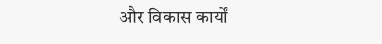और विकास कार्यों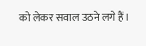को लेकर सवाल उठने लगे हैं।